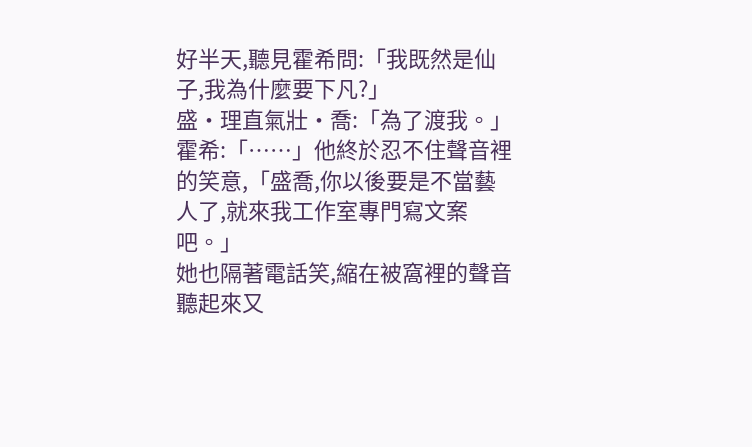好半天,聽見霍希問:「我既然是仙子,我為什麼要下凡?」
盛·理直氣壯·喬:「為了渡我。」
霍希:「……」他終於忍不住聲音裡的笑意,「盛喬,你以後要是不當藝人了,就來我工作室專門寫文案吧。」
她也隔著電話笑,縮在被窩裡的聲音聽起來又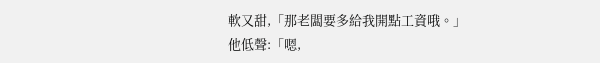軟又甜,「那老闆要多給我開點工資哦。」
他低聲:「嗯,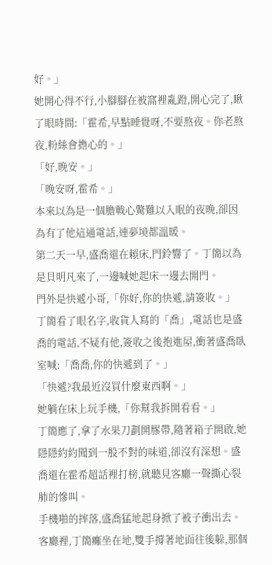好。」
她開心得不行,小腳腳在被窩裡亂蹬,開心完了,瞅了眼時間:「霍希,早點睡覺呀,不要熬夜。你老熬夜,粉絲會擔心的。」
「好,晚安。」
「晚安呀,霍希。」
本來以為是一個膽戰心驚難以入眠的夜晚,卻因為有了他這通電話,連夢境都溫暖。
第二天一早,盛喬還在賴床,門鈴響了。丁簡以為是貝明凡來了,一邊喊她起床一邊去開門。
門外是快遞小哥,「你好,你的快遞,請簽收。」
丁簡看了眼名字,收貨人寫的「喬」,電話也是盛喬的電話,不疑有他,簽收之後抱進屋,衝著盛喬臥室喊:「喬喬,你的快遞到了。」
「快遞?我最近沒買什麼東西啊。」
她躺在床上玩手機,「你幫我拆開看看。」
丁簡應了,拿了水果刀劃開膠帶,隨著箱子開啟,她隱隱約約聞到一股不對的味道,卻沒有深想。盛喬還在霍希超話裡打榜,就聽見客廳一聲撕心裂肺的慘叫。
手機啪的摔落,盛喬猛地起身掀了被子衝出去。
客廳裡,丁簡癱坐在地,雙手撐著地面往後躲,那個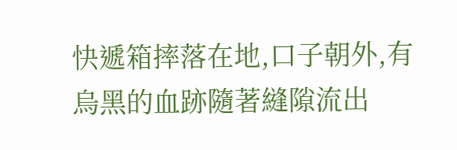快遞箱摔落在地,口子朝外,有烏黑的血跡隨著縫隙流出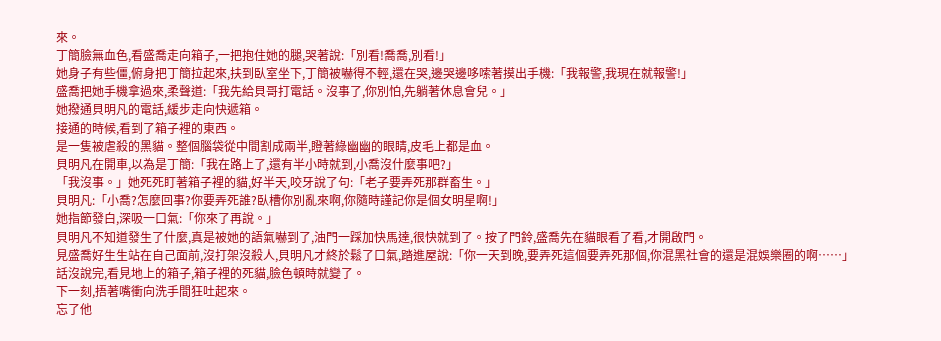來。
丁簡臉無血色,看盛喬走向箱子,一把抱住她的腿,哭著說:「別看!喬喬,別看!」
她身子有些僵,俯身把丁簡拉起來,扶到臥室坐下,丁簡被嚇得不輕,還在哭,邊哭邊哆嗦著摸出手機:「我報警,我現在就報警!」
盛喬把她手機拿過來,柔聲道:「我先給貝哥打電話。沒事了,你別怕,先躺著休息會兒。」
她撥通貝明凡的電話,緩步走向快遞箱。
接通的時候,看到了箱子裡的東西。
是一隻被虐殺的黑貓。整個腦袋從中間割成兩半,瞪著綠幽幽的眼睛,皮毛上都是血。
貝明凡在開車,以為是丁簡:「我在路上了,還有半小時就到,小喬沒什麼事吧?」
「我沒事。」她死死盯著箱子裡的貓,好半天,咬牙說了句:「老子要弄死那群畜生。」
貝明凡:「小喬?怎麼回事?你要弄死誰?臥槽你別亂來啊,你隨時謹記你是個女明星啊!」
她指節發白,深吸一口氣:「你來了再說。」
貝明凡不知道發生了什麼,真是被她的語氣嚇到了,油門一踩加快馬達,很快就到了。按了門鈴,盛喬先在貓眼看了看,才開啟門。
見盛喬好生生站在自己面前,沒打架沒殺人,貝明凡才終於鬆了口氣,踏進屋說:「你一天到晚,要弄死這個要弄死那個,你混黑社會的還是混娛樂圈的啊……」
話沒說完,看見地上的箱子,箱子裡的死貓,臉色頓時就變了。
下一刻,捂著嘴衝向洗手間狂吐起來。
忘了他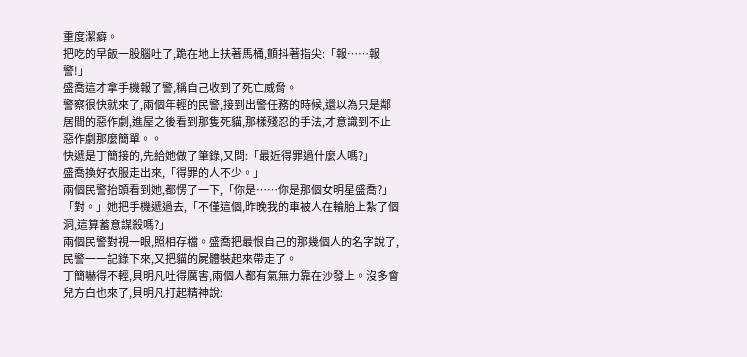重度潔癖。
把吃的早飯一股腦吐了,跪在地上扶著馬桶,顫抖著指尖:「報……報警!」
盛喬這才拿手機報了警,稱自己收到了死亡威脅。
警察很快就來了,兩個年輕的民警,接到出警任務的時候,還以為只是鄰居間的惡作劇,進屋之後看到那隻死貓,那樣殘忍的手法,才意識到不止惡作劇那麼簡單。。
快遞是丁簡接的,先給她做了筆錄,又問:「最近得罪過什麼人嗎?」
盛喬換好衣服走出來,「得罪的人不少。」
兩個民警抬頭看到她,都愣了一下,「你是……你是那個女明星盛喬?」
「對。」她把手機遞過去,「不僅這個,昨晚我的車被人在輪胎上紮了個洞,這算蓄意謀殺嗎?」
兩個民警對視一眼,照相存檔。盛喬把最恨自己的那幾個人的名字說了,民警一一記錄下來,又把貓的屍體裝起來帶走了。
丁簡嚇得不輕,貝明凡吐得厲害,兩個人都有氣無力靠在沙發上。沒多會兒方白也來了,貝明凡打起精神說: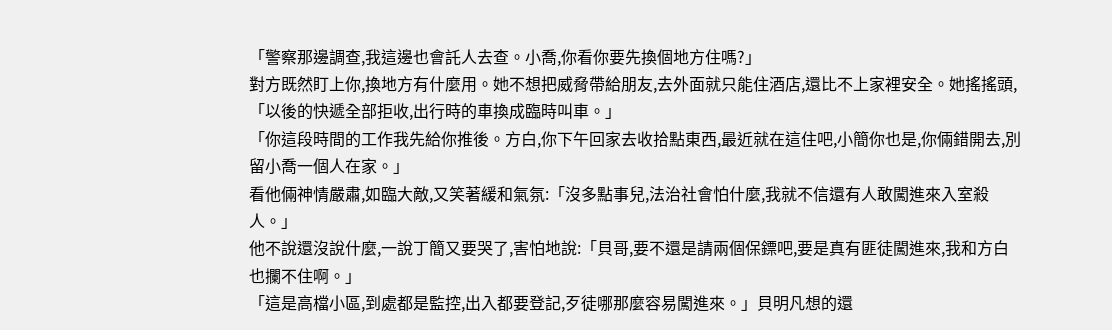「警察那邊調查,我這邊也會託人去查。小喬,你看你要先換個地方住嗎?」
對方既然盯上你,換地方有什麼用。她不想把威脅帶給朋友,去外面就只能住酒店,還比不上家裡安全。她搖搖頭,「以後的快遞全部拒收,出行時的車換成臨時叫車。」
「你這段時間的工作我先給你推後。方白,你下午回家去收拾點東西,最近就在這住吧,小簡你也是,你倆錯開去,別留小喬一個人在家。」
看他倆神情嚴肅,如臨大敵,又笑著緩和氣氛:「沒多點事兒,法治社會怕什麼,我就不信還有人敢闖進來入室殺人。」
他不說還沒說什麼,一說丁簡又要哭了,害怕地說:「貝哥,要不還是請兩個保鏢吧,要是真有匪徒闖進來,我和方白也攔不住啊。」
「這是高檔小區,到處都是監控,出入都要登記,歹徒哪那麼容易闖進來。」貝明凡想的還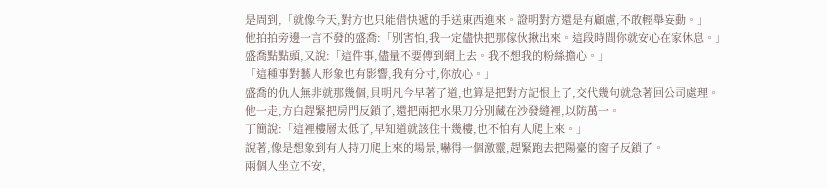是周到,「就像今天,對方也只能借快遞的手送東西進來。證明對方還是有顧慮,不敢輕舉妄動。」
他拍拍旁邊一言不發的盛喬:「別害怕,我一定儘快把那傢伙揪出來。這段時間你就安心在家休息。」
盛喬點點頭,又說:「這件事,儘量不要傳到網上去。我不想我的粉絲擔心。」
「這種事對藝人形象也有影響,我有分寸,你放心。」
盛喬的仇人無非就那幾個,貝明凡今早著了道,也算是把對方記恨上了,交代幾句就急著回公司處理。
他一走,方白趕緊把房門反鎖了,還把兩把水果刀分別藏在沙發縫裡,以防萬一。
丁簡說:「這裡樓層太低了,早知道就該住十幾樓,也不怕有人爬上來。」
說著,像是想象到有人持刀爬上來的場景,嚇得一個激靈,趕緊跑去把陽臺的窗子反鎖了。
兩個人坐立不安,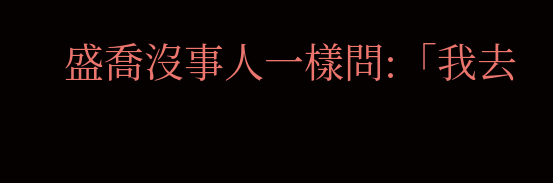盛喬沒事人一樣問:「我去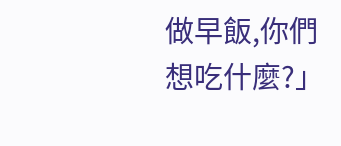做早飯,你們想吃什麼?」